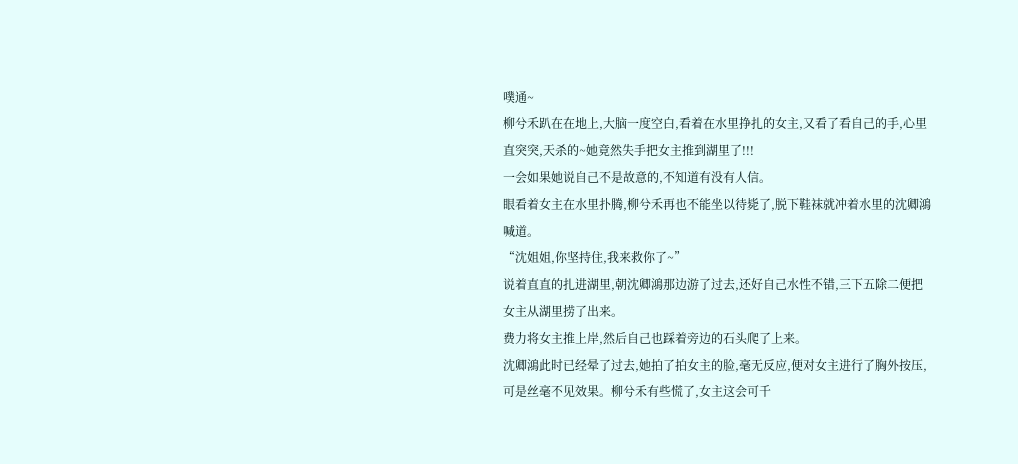噗通~
柳兮禾趴在在地上,大脑一度空白,看着在水里挣扎的女主,又看了看自己的手,心里直突突,天杀的~她竟然失手把女主推到湖里了!!!
一会如果她说自己不是故意的,不知道有没有人信。
眼看着女主在水里扑腾,柳兮禾再也不能坐以待毙了,脱下鞋袜就冲着水里的沈卿鴻喊道。
“沈姐姐,你坚持住,我来救你了~”
说着直直的扎进湖里,朝沈卿鴻那边游了过去,还好自己水性不错,三下五除二便把女主从湖里捞了出来。
费力将女主推上岸,然后自己也踩着旁边的石头爬了上来。
沈卿鴻此时已经晕了过去,她拍了拍女主的脸,毫无反应,便对女主进行了胸外按压,可是丝毫不见效果。柳兮禾有些慌了,女主这会可千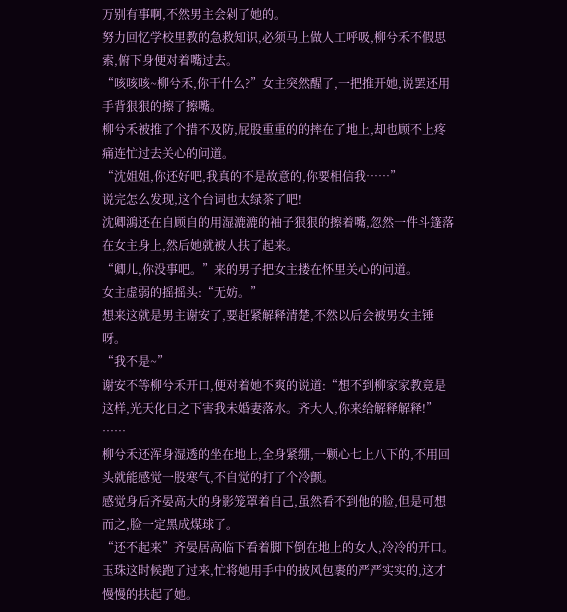万别有事啊,不然男主会剁了她的。
努力回忆学校里教的急救知识,必须马上做人工呼吸,柳兮禾不假思索,俯下身便对着嘴过去。
“咳咳咳~柳兮禾,你干什么?”女主突然醒了,一把推开她,说罢还用手背狠狠的擦了擦嘴。
柳兮禾被推了个措不及防,屁股重重的的摔在了地上,却也顾不上疼痛连忙过去关心的问道。
“沈姐姐,你还好吧,我真的不是故意的,你要相信我……”
说完怎么发现,这个台词也太绿茶了吧!
沈卿鴻还在自顾自的用湿漉漉的袖子狠狠的擦着嘴,忽然一件斗篷落在女主身上,然后她就被人扶了起来。
“卿儿,你没事吧。”来的男子把女主搂在怀里关心的问道。
女主虚弱的摇摇头:“无妨。”
想来这就是男主谢安了,要赶紧解释清楚,不然以后会被男女主锤呀。
“我不是~”
谢安不等柳兮禾开口,便对着她不爽的说道:“想不到柳家家教竟是这样,光天化日之下害我未婚妻落水。齐大人,你来给解释解释!”
……
柳兮禾还浑身湿透的坐在地上,全身紧绷,一颗心七上八下的,不用回头就能感觉一股寒气,不自觉的打了个冷颤。
感觉身后齐晏高大的身影笼罩着自己,虽然看不到他的脸,但是可想而之,脸一定黑成煤球了。
“还不起来”齐晏居高临下看着脚下倒在地上的女人,冷冷的开口。
玉珠这时候跑了过来,忙将她用手中的披风包裹的严严实实的,这才慢慢的扶起了她。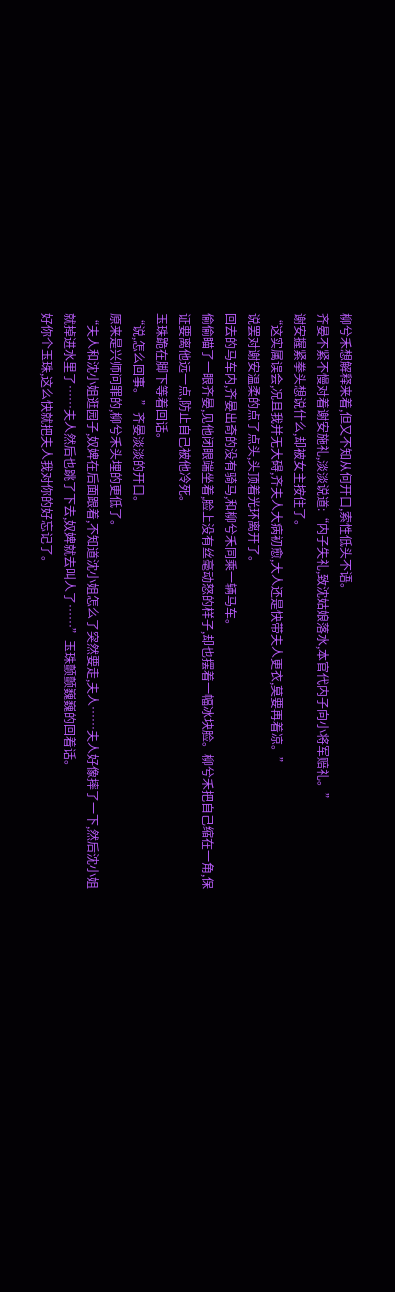柳兮禾想解释来着,但又不知从何开口,索性低头不语。
齐晏不紧不慢对着谢安施礼,淡淡说道:“内子失礼,致沈姑娘落水,本官代内子向小将军赔礼。”
谢安握紧拳头想说什么,却被女主按住了。
“这实属误会,况且我并无大碍,齐夫人大病初愈,大人还是快带夫人更衣,莫要再着凉。”
说罢对谢安温柔的点了点头,头顶着光环离开了。
回去的马车内,齐晏出奇的没有骑马,和柳兮禾同乘一辆马车。
偷偷瞄了一眼齐晏,见他闭眼端坐着,脸上没有丝毫动怒的样子,却也摆着一幅冰块脸。柳兮禾把自己缩在一角,保证要离他远一点,防止自己被他冷死。
玉珠跪在脚下等着回话。
“说,怎么回事。”齐晏淡淡的开口。
原来是兴师问罪的,柳兮禾头埋的更低了。
“夫人和沈小姐逛园子,奴婢在后面跟着,不知道沈小姐怎么了突然要走,夫人……夫人好像摔了一下,然后沈小姐就掉进水里了……夫人然后也跳了下去,奴婢就去叫人了……”玉珠颤颤巍巍的回着话。
好你个玉珠,这么快就把夫人我对你的好忘记了。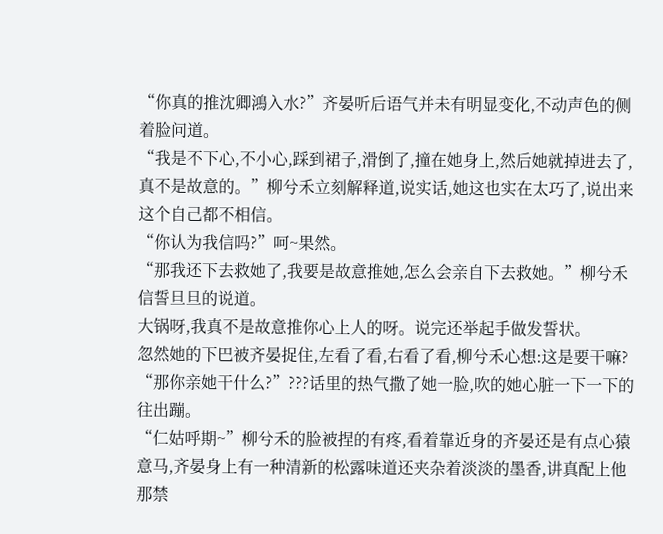“你真的推沈卿鴻入水?”齐晏听后语气并未有明显变化,不动声色的侧着脸问道。
“我是不下心,不小心,踩到裙子,滑倒了,撞在她身上,然后她就掉进去了,真不是故意的。”柳兮禾立刻解释道,说实话,她这也实在太巧了,说出来这个自己都不相信。
“你认为我信吗?”呵~果然。
“那我还下去救她了,我要是故意推她,怎么会亲自下去救她。”柳兮禾信誓旦旦的说道。
大锅呀,我真不是故意推你心上人的呀。说完还举起手做发誓状。
忽然她的下巴被齐晏捉住,左看了看,右看了看,柳兮禾心想:这是要干嘛?
“那你亲她干什么?”???话里的热气撒了她一脸,吹的她心脏一下一下的往出蹦。
“仁姑呼期~”柳兮禾的脸被捏的有疼,看着靠近身的齐晏还是有点心猿意马,齐晏身上有一种清新的松露味道还夹杂着淡淡的墨香,讲真配上他那禁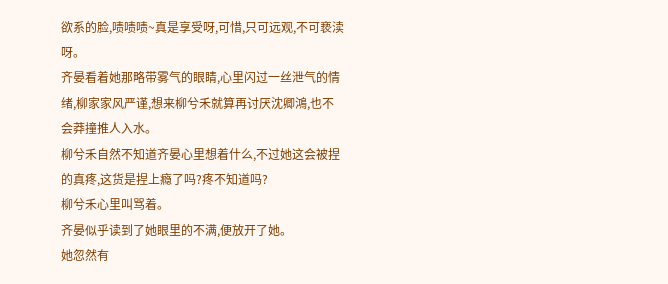欲系的脸,啧啧啧~真是享受呀,可惜,只可远观,不可亵渎呀。
齐晏看着她那略带雾气的眼睛,心里闪过一丝泄气的情绪,柳家家风严谨,想来柳兮禾就算再讨厌沈卿鴻,也不会莽撞推人入水。
柳兮禾自然不知道齐晏心里想着什么,不过她这会被捏的真疼,这货是捏上瘾了吗?疼不知道吗?
柳兮禾心里叫骂着。
齐晏似乎读到了她眼里的不满,便放开了她。
她忽然有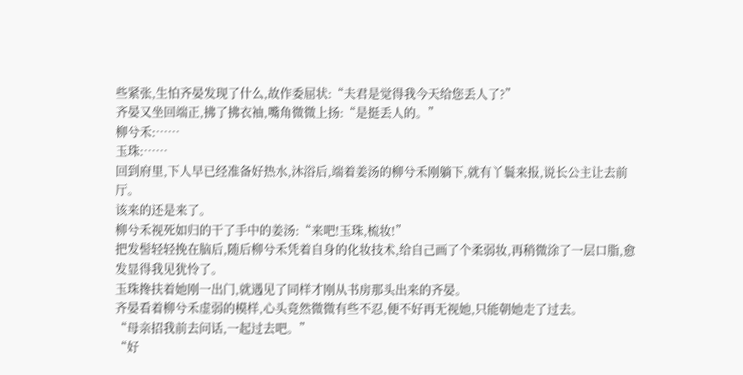些紧张,生怕齐晏发现了什么,故作委屈状:“夫君是觉得我今天给您丢人了?”
齐晏又坐回端正,拂了拂衣袖,嘴角微微上扬:“是挺丢人的。”
柳兮禾:……
玉珠:……
回到府里,下人早已经准备好热水,沐浴后,端着姜汤的柳兮禾刚躺下,就有丫鬟来报,说长公主让去前厅。
该来的还是来了。
柳兮禾视死如归的干了手中的姜汤:“来吧!玉珠,梳妆!”
把发髻轻轻挽在脑后,随后柳兮禾凭着自身的化妆技术,给自己画了个柔弱妆,再稍微涂了一层口脂,愈发显得我见犹怜了。
玉珠搀扶着她刚一出门,就遇见了同样才刚从书房那头出来的齐晏。
齐晏看着柳兮禾虚弱的模样,心头竟然微微有些不忍,便不好再无视她,只能朝她走了过去。
“母亲招我前去问话,一起过去吧。”
“好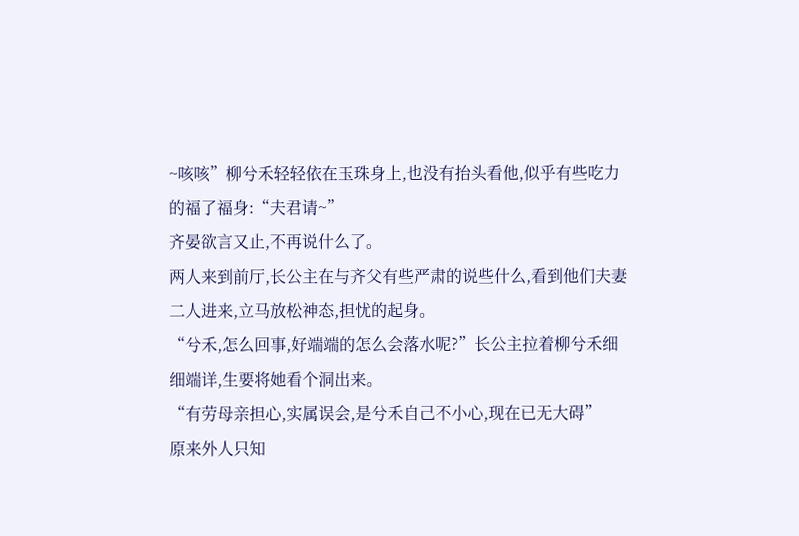~咳咳”柳兮禾轻轻依在玉珠身上,也没有抬头看他,似乎有些吃力的福了福身:“夫君请~”
齐晏欲言又止,不再说什么了。
两人来到前厅,长公主在与齐父有些严肃的说些什么,看到他们夫妻二人进来,立马放松神态,担忧的起身。
“兮禾,怎么回事,好端端的怎么会落水呢?”长公主拉着柳兮禾细细端详,生要将她看个洞出来。
“有劳母亲担心,实属误会,是兮禾自己不小心,现在已无大碍”
原来外人只知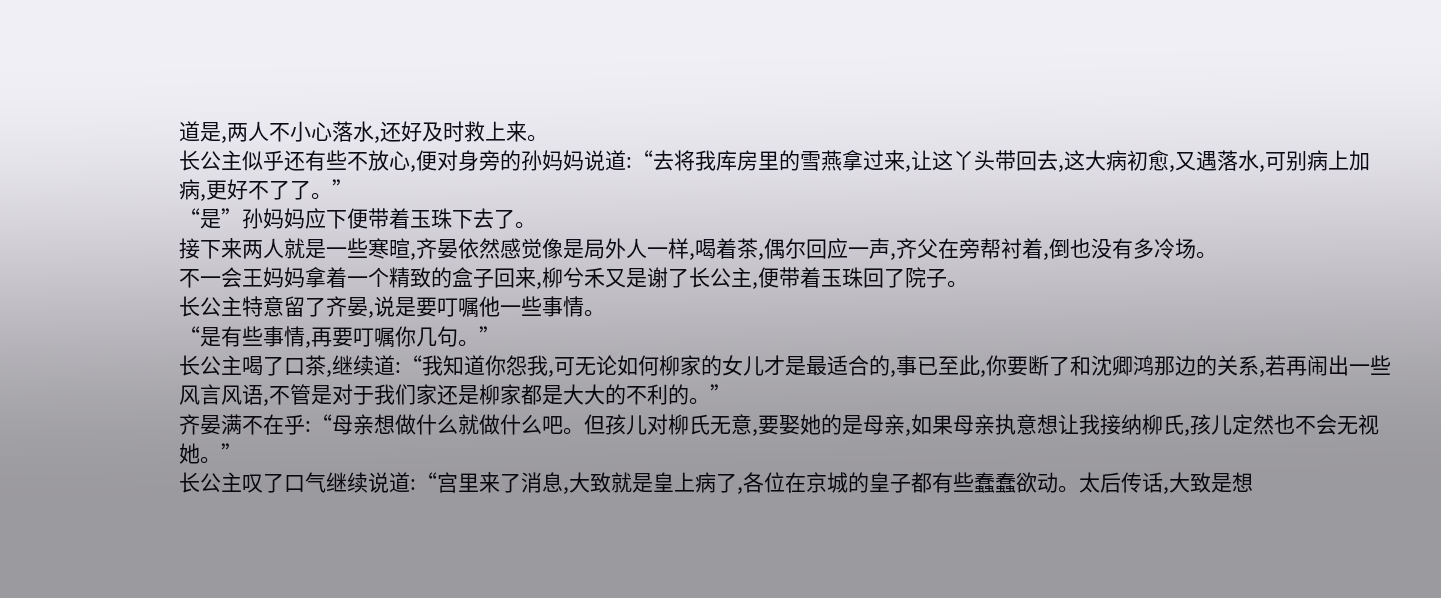道是,两人不小心落水,还好及时救上来。
长公主似乎还有些不放心,便对身旁的孙妈妈说道:“去将我库房里的雪燕拿过来,让这丫头带回去,这大病初愈,又遇落水,可别病上加病,更好不了了。”
“是”孙妈妈应下便带着玉珠下去了。
接下来两人就是一些寒暄,齐晏依然感觉像是局外人一样,喝着茶,偶尔回应一声,齐父在旁帮衬着,倒也没有多冷场。
不一会王妈妈拿着一个精致的盒子回来,柳兮禾又是谢了长公主,便带着玉珠回了院子。
长公主特意留了齐晏,说是要叮嘱他一些事情。
“是有些事情,再要叮嘱你几句。”
长公主喝了口茶,继续道:“我知道你怨我,可无论如何柳家的女儿才是最适合的,事已至此,你要断了和沈卿鸿那边的关系,若再闹出一些风言风语,不管是对于我们家还是柳家都是大大的不利的。”
齐晏满不在乎:“母亲想做什么就做什么吧。但孩儿对柳氏无意,要娶她的是母亲,如果母亲执意想让我接纳柳氏,孩儿定然也不会无视她。”
长公主叹了口气继续说道:“宫里来了消息,大致就是皇上病了,各位在京城的皇子都有些蠢蠢欲动。太后传话,大致是想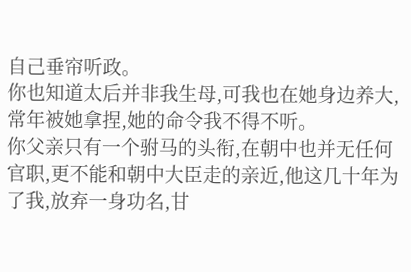自己垂帘听政。
你也知道太后并非我生母,可我也在她身边养大,常年被她拿捏,她的命令我不得不听。
你父亲只有一个驸马的头衔,在朝中也并无任何官职,更不能和朝中大臣走的亲近,他这几十年为了我,放弃一身功名,甘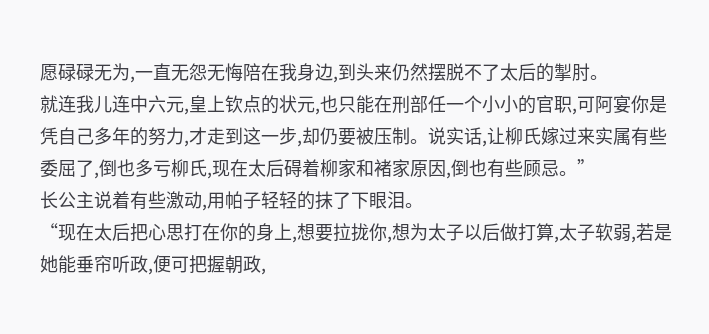愿碌碌无为,一直无怨无悔陪在我身边,到头来仍然摆脱不了太后的掣肘。
就连我儿连中六元,皇上钦点的状元,也只能在刑部任一个小小的官职,可阿宴你是凭自己多年的努力,才走到这一步,却仍要被压制。说实话,让柳氏嫁过来实属有些委屈了,倒也多亏柳氏,现在太后碍着柳家和褚家原因,倒也有些顾忌。”
长公主说着有些激动,用帕子轻轻的抹了下眼泪。
“现在太后把心思打在你的身上,想要拉拢你,想为太子以后做打算,太子软弱,若是她能垂帘听政,便可把握朝政,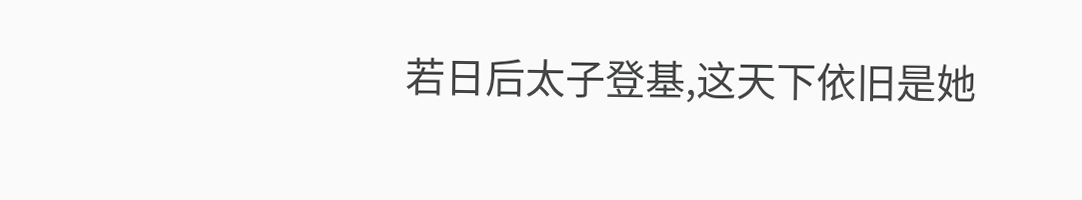若日后太子登基,这天下依旧是她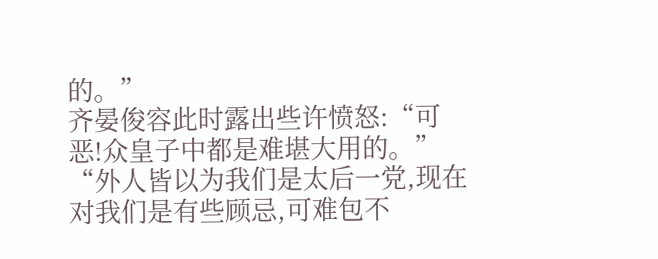的。”
齐晏俊容此时露出些许愤怒:“可恶!众皇子中都是难堪大用的。”
“外人皆以为我们是太后一党,现在对我们是有些顾忌,可难包不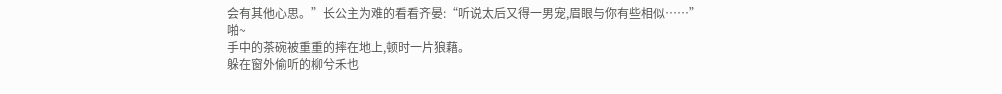会有其他心思。”长公主为难的看看齐晏:“听说太后又得一男宠,眉眼与你有些相似……”
啪~
手中的茶碗被重重的摔在地上,顿时一片狼藉。
躲在窗外偷听的柳兮禾也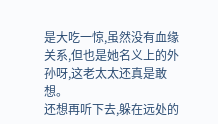是大吃一惊,虽然没有血缘关系,但也是她名义上的外孙呀,这老太太还真是敢想。
还想再听下去,躲在远处的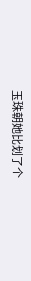玉珠朝她比划了个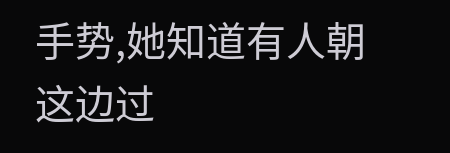手势,她知道有人朝这边过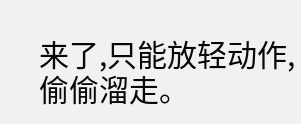来了,只能放轻动作,偷偷溜走。